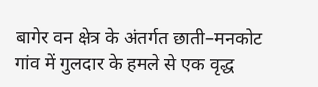बागेर वन क्षेत्र के अंतर्गत छाती–मनकोट गांव में गुलदार के हमले से एक वृद्ध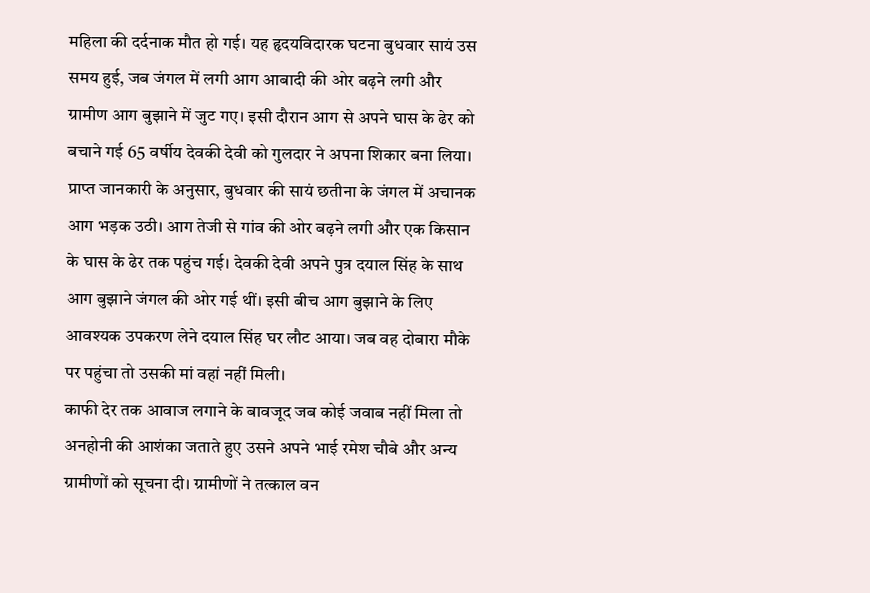महिला की दर्दनाक मौत हो गई। यह हृदयविदारक घटना बुधवार सायं उस समय हुई, जब जंगल में लगी आग आबादी की ओर बढ़ने लगी और ग्रामीण आग बुझाने में जुट गए। इसी दौरान आग से अपने घास के ढेर को बचाने गई 65 वर्षीय देवकी देवी को गुलदार ने अपना शिकार बना लिया।
प्राप्त जानकारी के अनुसार, बुधवार की सायं छतीना के जंगल में अचानक आग भड़क उठी। आग तेजी से गांव की ओर बढ़ने लगी और एक किसान के घास के ढेर तक पहुंच गई। देवकी देवी अपने पुत्र दयाल सिंह के साथ आग बुझाने जंगल की ओर गई थीं। इसी बीच आग बुझाने के लिए आवश्यक उपकरण लेने दयाल सिंह घर लौट आया। जब वह दोबारा मौके पर पहुंचा तो उसकी मां वहां नहीं मिली।
काफी देर तक आवाज लगाने के बावजूद जब कोई जवाब नहीं मिला तो अनहोनी की आशंका जताते हुए उसने अपने भाई रमेश चौबे और अन्य ग्रामीणों को सूचना दी। ग्रामीणों ने तत्काल वन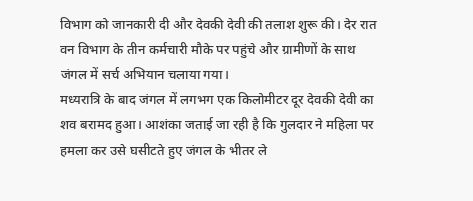विभाग को जानकारी दी और देवकी देवी की तलाश शुरू की। देर रात वन विभाग के तीन कर्मचारी मौके पर पहुंचे और ग्रामीणों के साथ जंगल में सर्च अभियान चलाया गया।
मध्यरात्रि के बाद जंगल में लगभग एक किलोमीटर दूर देवकी देवी का शव बरामद हुआ। आशंका जताई जा रही है कि गुलदार ने महिला पर हमला कर उसे घसीटते हुए जंगल के भीतर ले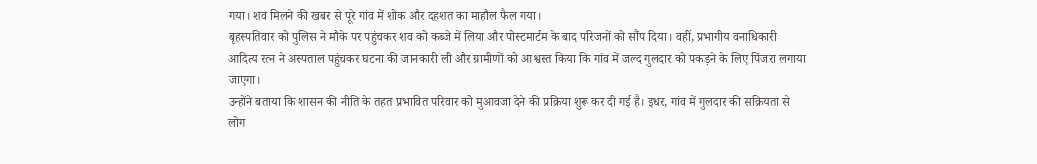गया। शव मिलने की खबर से पूरे गांव में शोक और दहशत का माहौल फैल गया।
बृहस्पतिवार को पुलिस ने मौके पर पहुंचकर शव को कब्जे में लिया और पोस्टमार्टम के बाद परिजनों को सौंप दिया। वहीं, प्रभागीय वनाधिकारी आदित्य रत्न ने अस्पताल पहुंचकर घटना की जानकारी ली और ग्रामीणों को आश्वस्त किया कि गांव में जल्द गुलदार को पकड़ने के लिए पिंजरा लगाया जाएगा।
उन्होंने बताया कि शासन की नीति के तहत प्रभावित परिवार को मुआवजा देने की प्रक्रिया शुरू कर दी गई है। इधर, गांव में गुलदार की सक्रियता से लोग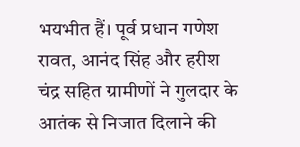भयभीत हैं। पूर्व प्रधान गणेश रावत, आनंद सिंह और हरीश चंद्र सहित ग्रामीणों ने गुलदार के आतंक से निजात दिलाने की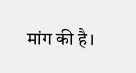मांग की है।